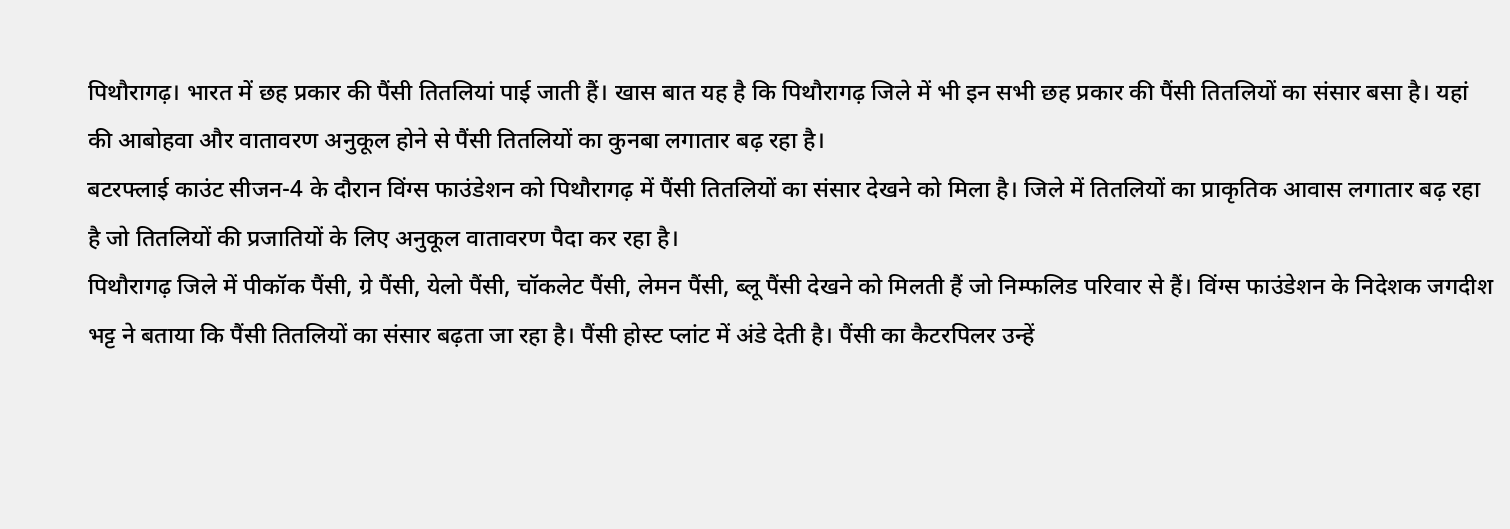पिथौरागढ़। भारत में छह प्रकार की पैंसी तितलियां पाई जाती हैं। खास बात यह है कि पिथौरागढ़ जिले में भी इन सभी छह प्रकार की पैंसी तितलियों का संसार बसा है। यहां की आबोहवा और वातावरण अनुकूल होने से पैंसी तितलियों का कुनबा लगातार बढ़ रहा है।
बटरफ्लाई काउंट सीजन-4 के दौरान विंग्स फाउंडेशन को पिथौरागढ़ में पैंसी तितलियों का संसार देखने को मिला है। जिले में तितलियों का प्राकृतिक आवास लगातार बढ़ रहा है जो तितलियों की प्रजातियों के लिए अनुकूल वातावरण पैदा कर रहा है।
पिथौरागढ़ जिले में पीकॉक पैंसी, ग्रे पैंसी, येलो पैंसी, चॉकलेट पैंसी, लेमन पैंसी, ब्लू पैंसी देखने को मिलती हैं जो निम्फलिड परिवार से हैं। विंग्स फाउंडेशन के निदेशक जगदीश भट्ट ने बताया कि पैंसी तितलियों का संसार बढ़ता जा रहा है। पैंसी होस्ट प्लांट में अंडे देती है। पैंसी का कैटरपिलर उन्हें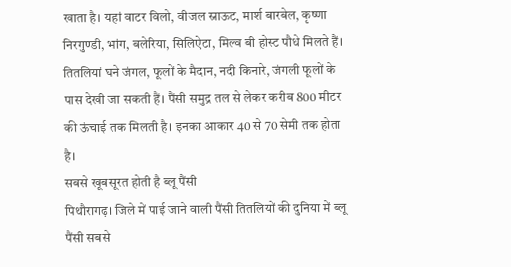खाता है। यहां वाटर विलो, वीजल स्नाऊट, मार्श बारबेल, कृष्णा निरगुण्डी, भांग, बलेरिया, सिलिऐटा, मिल्व बी होस्ट पौधे मिलते हैं। तितलियां घने जंगल, फूलों के मैदान, नदी किनारे, जंगली फूलों के पास देखी जा सकती हैं। पैंसी समुद्र तल से लेकर करीब 800 मीटर की ऊंचाई तक मिलती है। इनका आकार 40 से 70 सेमी तक होता है।
सबसे खूबसूरत होती है ब्लू पैंसी
पिथौरागढ़। जिले में पाई जाने वाली पैंसी तितलियों की दुनिया में ब्लू पैंसी सबसे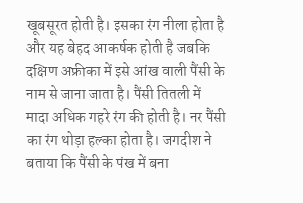खूबसूरत होती है। इसका रंग नीला होता है और यह बेहद आकर्षक होती है जबकि दक्षिण अफ्रीका में इसे आंख वाली पैंसी के नाम से जाना जाता है। पैंसी तितली में मादा अधिक गहरे रंग की होती है। नर पैंसी का रंग थोड़ा हल्का होता है। जगदीश ने बताया कि पैंसी के पंख में बना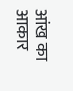आंख का आकार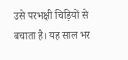उसे परभक्षी चिड़ियों से बचाता है। यह साल भर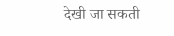देखी जा सकती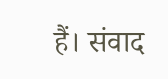हैं। संवाद